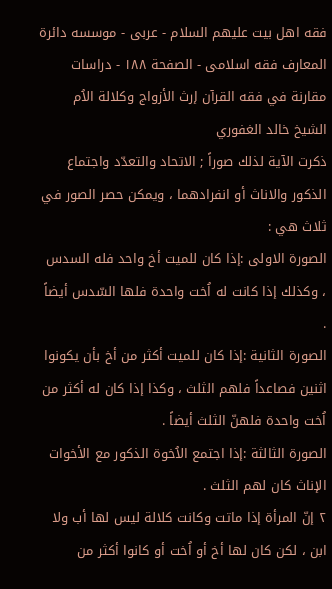فقه اهل بیت علیهم السلام - عربی - موسسه دائرة المعارف فقه اسلامی - الصفحة ١٨٨ - دراسات مقارنة في فقه القرآن إرث الأزواج وكلالة الاُم الشيخ خالد الغفوري
ذكرت الآية لذلك صوراً ; الاتحاد والتعدّد واجتماع الذكور والاناث أو انفرادهما ، ويمكن حصر الصور في ثلاث هي :
الصورة الاولى :إذا كان للميت أخ واحد فله السدس ، وكذلك إذا كانت له اُخت واحدة فلها السّدس أيضاً .
الصورة الثانية :إذا كان للميت أكثر من أخ بأن يكونوا اثنين فصاعداً فلهم الثلث ، وكذا إذا كان له أكثر من اُخت واحدة فلهنّ الثلث أيضاً .
الصورة الثالثة :إذا اجتمع الاُخوة الذكور مع الأخوات الإناث كان لهم الثلث .
٢ إنّ المرأة إذا ماتت وكانت كلالة ليس لها أب ولا ابن ، لكن كان لها أخ أو اُخت أو كانوا أكثر من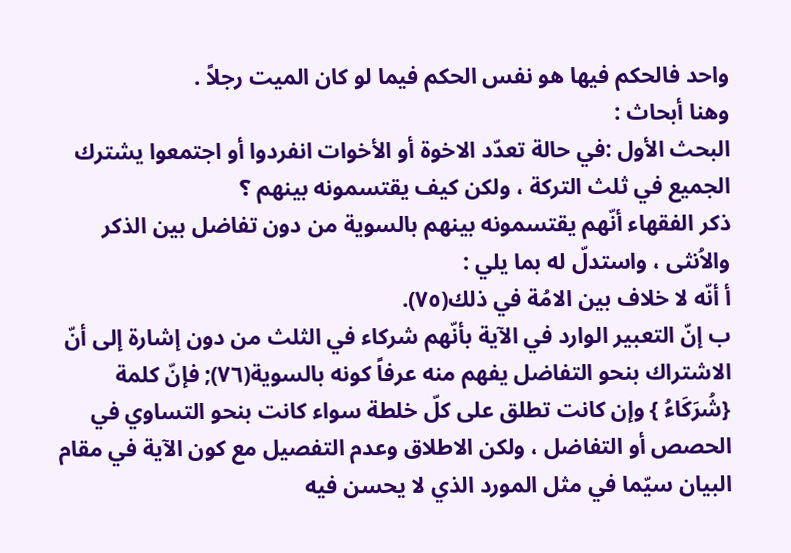واحد فالحكم فيها هو نفس الحكم فيما لو كان الميت رجلاً .
وهنا أبحاث :
البحث الأول :في حالة تعدّد الاخوة أو الأخوات انفردوا أو اجتمعوا يشترك الجميع في ثلث التركة ، ولكن كيف يقتسمونه بينهم ؟
ذكر الفقهاء أنّهم يقتسمونه بينهم بالسوية من دون تفاضل بين الذكر والاُنثى ، واستدلّ له بما يلي :
أ أنّه لا خلاف بين الامُة في ذلك(٧٥).
ب إنّ التعبير الوارد في الآية بأنّهم شركاء في الثلث من دون إشارة إلى أنّ الاشتراك بنحو التفاضل يفهم منه عرفاً كونه بالسوية(٧٦); فإنّ كلمة {شُرَكَاءُ } وإن كانت تطلق على كلّ خلطة سواء كانت بنحو التساوي في الحصص أو التفاضل ، ولكن الاطلاق وعدم التفصيل مع كون الآية في مقام البيان سيّما في مثل المورد الذي لا يحسن فيه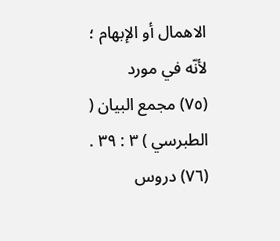الاهمال أو الإبهام ؛ لأنّه في مورد
(٧٥) مجمع البيان ( الطبرسي ) ٣ : ٣٩ .
(٧٦) دروس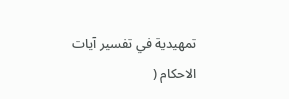تمهيدية في تفسير آيات الاحكام (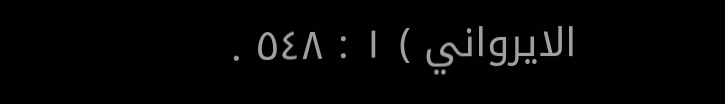الايرواني ) ١ : ٥٤٨ .